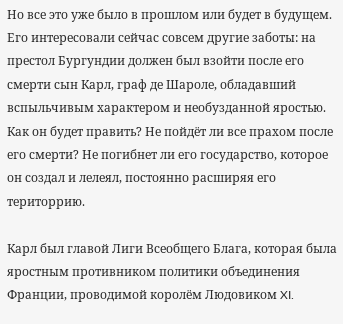Но все это уже было в прошлом или будет в будущем. Его интересовали сейчас совсем другие заботы: на престол Бургундии должен был взойти после его смерти сын Карл, граф де Шароле, обладавший вспыльчивым характером и необузданной яростью. Как он будет править? Не пойдёт ли все прахом после его смерти? Не погибнет ли его государство, которое он создал и лелеял, постоянно расширяя его територрию.

Карл был главой Лиги Всеобщего Блага, которая была яростным противником политики объединения Франции, проводимой королём Людовиком XI.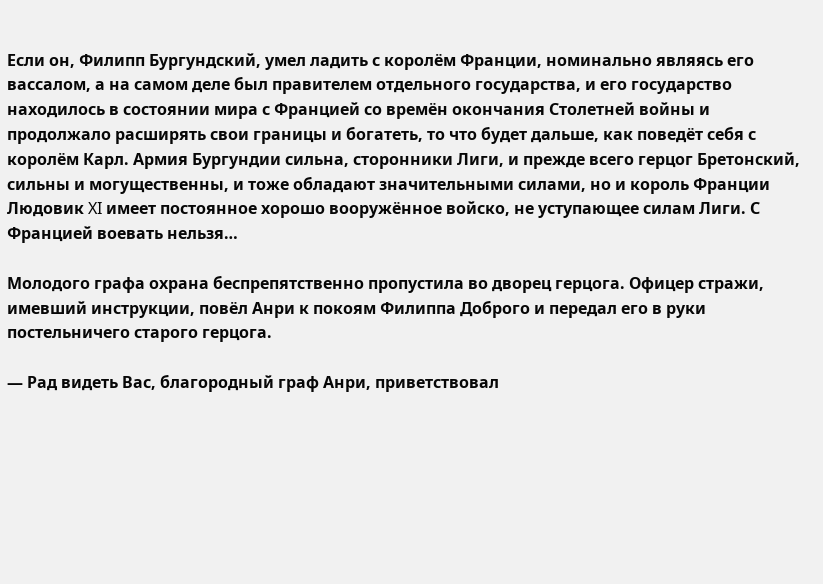Если он, Филипп Бургундский, умел ладить с королём Франции, номинально являясь его вассалом, а на самом деле был правителем отдельного государства, и его государство находилось в состоянии мира с Францией со времён окончания Столетней войны и продолжало расширять свои границы и богатеть, то что будет дальше, как поведёт себя с королём Карл. Армия Бургундии сильна, сторонники Лиги, и прежде всего герцог Бретонский, сильны и могущественны, и тоже обладают значительными силами, но и король Франции Людовик XI имеет постоянное хорошо вооружённое войско, не уступающее силам Лиги. С Францией воевать нельзя…

Молодого графа охрана беспрепятственно пропустила во дворец герцога. Офицер стражи, имевший инструкции, повёл Анри к покоям Филиппа Доброго и передал его в руки постельничего старого герцога.

— Рад видеть Вас, благородный граф Анри, приветствовал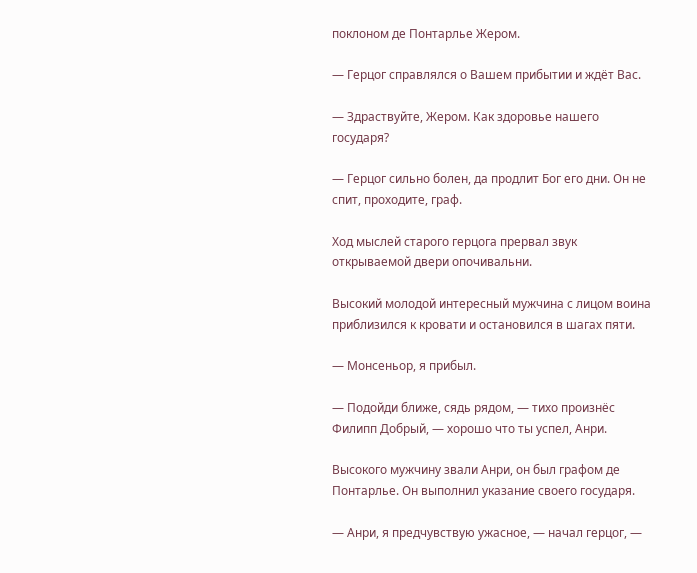поклоном де Понтарлье Жером.

— Герцог справлялся о Вашем прибытии и ждёт Вас.

— Здраствуйте, Жером. Как здоровье нашего государя?

— Герцог сильно болен, да продлит Бог его дни. Он не спит, проходите, граф.

Ход мыслей старого герцога прервал звук открываемой двери опочивальни.

Высокий молодой интересный мужчина с лицом воина приблизился к кровати и остановился в шагах пяти.

— Монсеньор, я прибыл.

— Подойди ближе, сядь рядом, — тихо произнёс Филипп Добрый, — хорошо что ты успел, Анри.

Высокого мужчину звали Анри, он был графом де Понтарлье. Он выполнил указание своего государя.

— Анри, я предчувствую ужасное, — начал герцог, —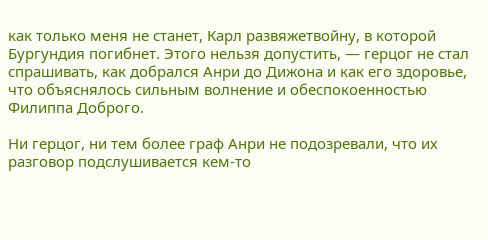как только меня не станет, Карл развяжетвойну, в которой Бургундия погибнет. Этого нельзя допустить, — герцог не стал спрашивать, как добрался Анри до Дижона и как его здоровье, что объяснялось сильным волнение и обеспокоенностью Филиппа Доброго.

Ни герцог, ни тем более граф Анри не подозревали, что их разговор подслушивается кем-то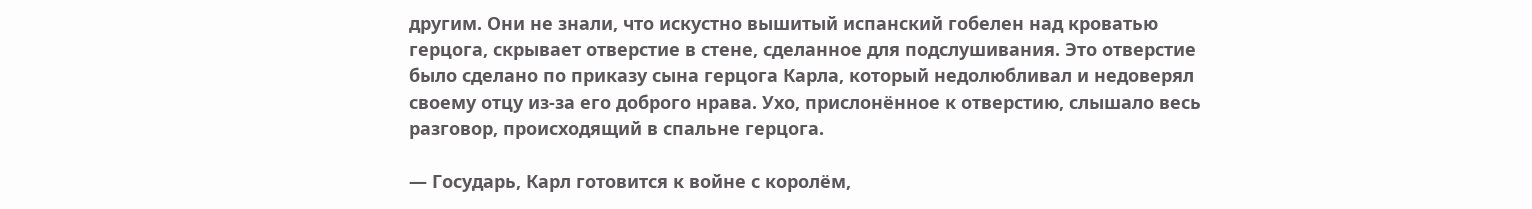другим. Они не знали, что искустно вышитый испанский гобелен над кроватью герцога, скрывает отверстие в стене, сделанное для подслушивания. Это отверстие было сделано по приказу сына герцога Карла, который недолюбливал и недоверял своему отцу из-за его доброго нрава. Ухо, прислонённое к отверстию, слышало весь разговор, происходящий в спальне герцога.

— Государь, Карл готовится к войне с королём,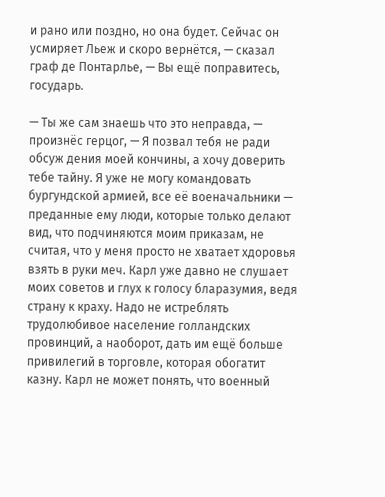и рано или поздно, но она будет. Сейчас он усмиряет Льеж и скоро вернётся, — сказал граф де Понтарлье, — Вы ещё поправитесь, государь.

— Ты же сам знаешь что это неправда, — произнёс герцог, — Я позвал тебя не ради обсуж дения моей кончины, а хочу доверить тебе тайну. Я уже не могу командовать бургундской армией, все её военачальники — преданные ему люди, которые только делают вид, что подчиняются моим приказам, не считая, что у меня просто не хватает хдоровья взять в руки меч. Карл уже давно не слушает моих советов и глух к голосу бларазумия, ведя страну к краху. Надо не истреблять трудолюбивое население голландских провинций, а наоборот, дать им ещё больше привилегий в торговле, которая обогатит казну. Карл не может понять, что военный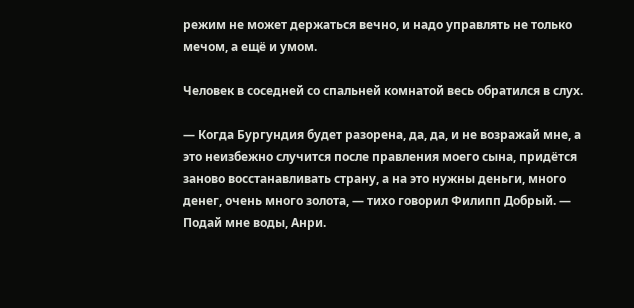режим не может держаться вечно, и надо управлять не только мечом, а ещё и умом.

Человек в соседней со спальней комнатой весь обратился в слух.

— Когда Бургундия будет разорена, да, да, и не возражай мне, а это неизбежно случится после правления моего сына, придётся заново восстанавливать страну, а на это нужны деньги, много денег, очень много золота, — тихо говорил Филипп Добрый. — Подай мне воды, Анри.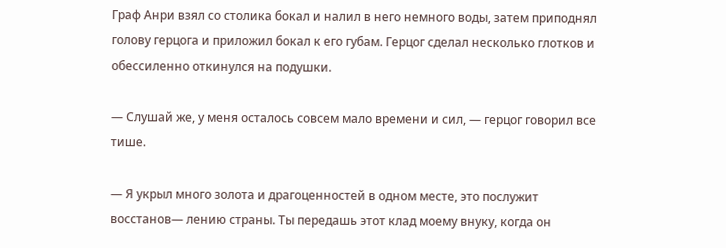Граф Анри взял со столика бокал и налил в него немного воды, затем приподнял голову герцога и приложил бокал к его губам. Герцог сделал несколько глотков и обессиленно откинулся на подушки.

— Слушай же, у меня осталось совсем мало времени и сил, — герцог говорил все тише.

— Я укрыл много золота и драгоценностей в одном месте, это послужит восстанов— лению страны. Ты передашь этот клад моему внуку, когда он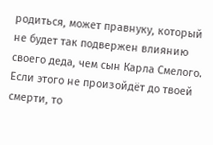родиться, может правнуку, который не будет так подвержен влиянию своего деда, чем сын Карла Смелого. Если этого не произойдёт до твоей смерти, то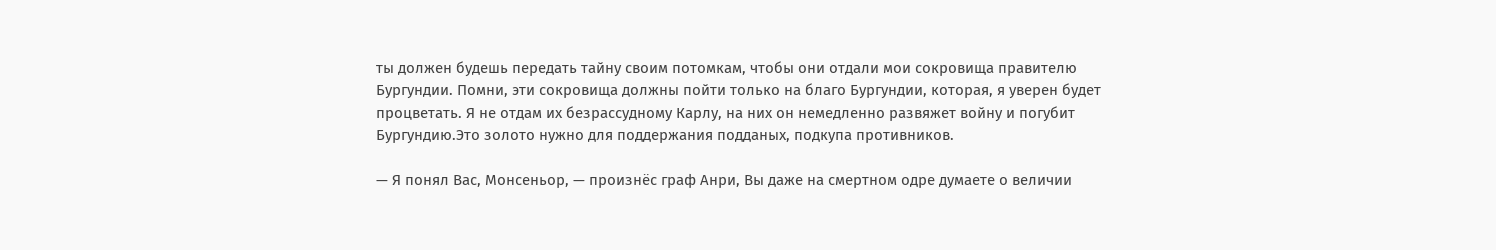ты должен будешь передать тайну своим потомкам, чтобы они отдали мои сокровища правителю Бургундии. Помни, эти сокровища должны пойти только на благо Бургундии, которая, я уверен будет процветать. Я не отдам их безрассудному Карлу, на них он немедленно развяжет войну и погубит Бургундию.Это золото нужно для поддержания подданых, подкупа противников.

— Я понял Вас, Монсеньор, — произнёс граф Анри, Вы даже на смертном одре думаете о величии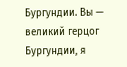Бургундии. Вы — великий герцог Бургундии, я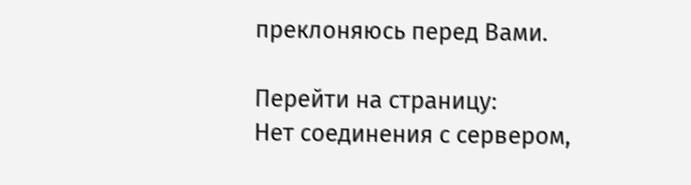преклоняюсь перед Вами.

Перейти на страницу:
Нет соединения с сервером,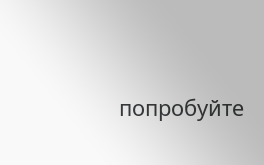попробуйте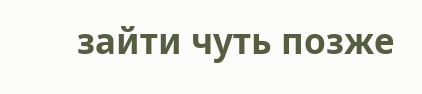зайти чуть позже